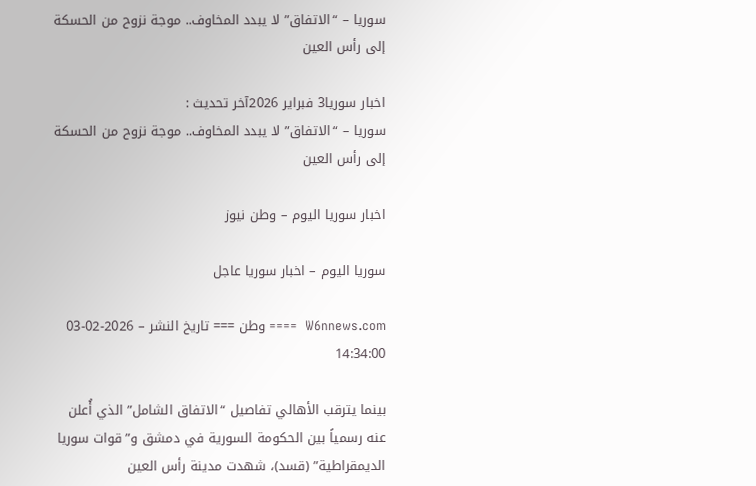سوريا – “الاتفاق” لا يبدد المخاوف.. موجة نزوح من الحسكة إلى رأس العين

اخبار سوريا3 فبراير 2026آخر تحديث :
سوريا – “الاتفاق” لا يبدد المخاوف.. موجة نزوح من الحسكة إلى رأس العين

اخبار سوريا اليوم – وطن نيوز

سوريا اليوم – اخبار سوريا عاجل

W6nnews.com  ==== وطن === تاريخ النشر – 2026-02-03 14:34:00

بينما يترقب الأهالي تفاصيل “الاتفاق الشامل” الذي أُعلن عنه رسمياً بين الحكومة السورية في دمشق و”قوات سوريا الديمقراطية” (قسد)، شهدت مدينة رأس العين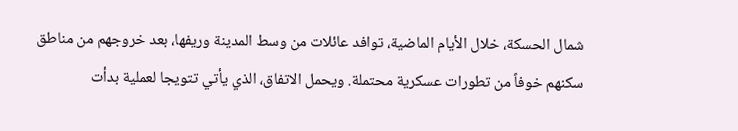شمال الحسكة، خلال الأيام الماضية، توافد عائلات من وسط المدينة وريفها، بعد خروجهم من مناطق سكنهم خوفاً من تطورات عسكرية محتملة. ويحمل الاتفاق، الذي يأتي تتويجا لعملية بدأت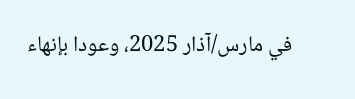في مارس/آذار 2025، وعودا بإنهاء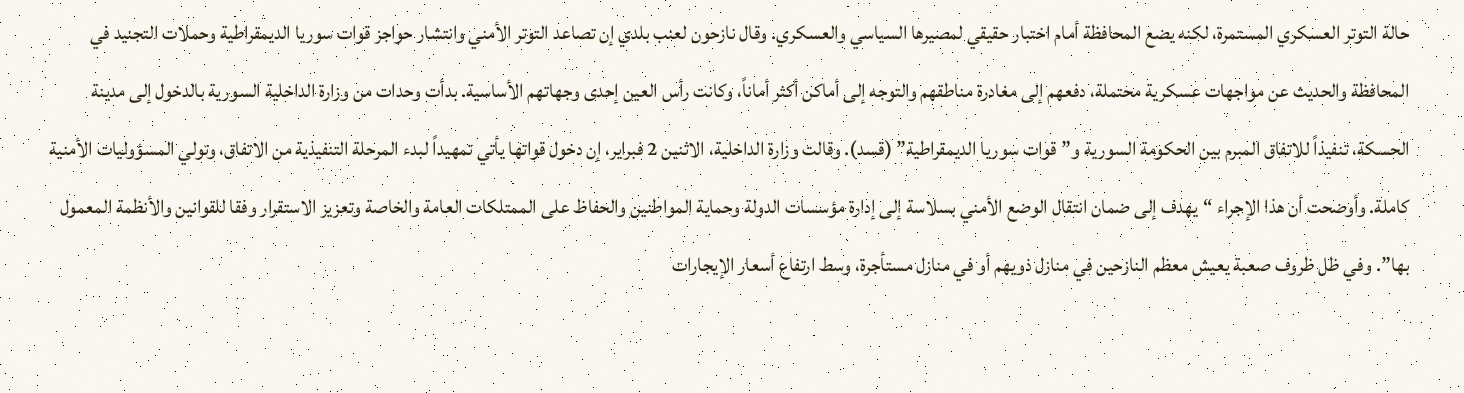حالة التوتر العسكري المستمرة، لكنه يضع المحافظة أمام اختبار حقيقي لمصيرها السياسي والعسكري. وقال نازحون لعنب بلدي إن تصاعد التوتر الأمني وانتشار حواجز قوات سوريا الديمقراطية وحملات التجنيد في المحافظة والحديث عن مواجهات عسكرية محتملة، دفعهم إلى مغادرة مناطقهم والتوجه إلى أماكن أكثر أماناً، وكانت رأس العين إحدى وجهاتهم الأساسية. بدأت وحدات من وزارة الداخلية السورية بالدخول إلى مدينة الحسكة، تنفيذاً للاتفاق المبرم بين الحكومة السورية و”قوات سوريا الديمقراطية” (قسد). وقالت وزارة الداخلية، الاثنين 2 فبراير، إن دخول قواتها يأتي تمهيداً لبدء المرحلة التنفيذية من الاتفاق، وتولي المسؤوليات الأمنية كاملة. وأوضحت أن هذا الإجراء “يهدف إلى ضمان انتقال الوضع الأمني بسلاسة إلى إدارة مؤسسات الدولة وحماية المواطنين والحفاظ على الممتلكات العامة والخاصة وتعزيز الاستقرار وفقا للقوانين والأنظمة المعمول بها”. وفي ظل ظروف صعبة يعيش معظم النازحين في منازل ذويهم أو في منازل مستأجرة، وسط ارتفاع أسعار الإيجارات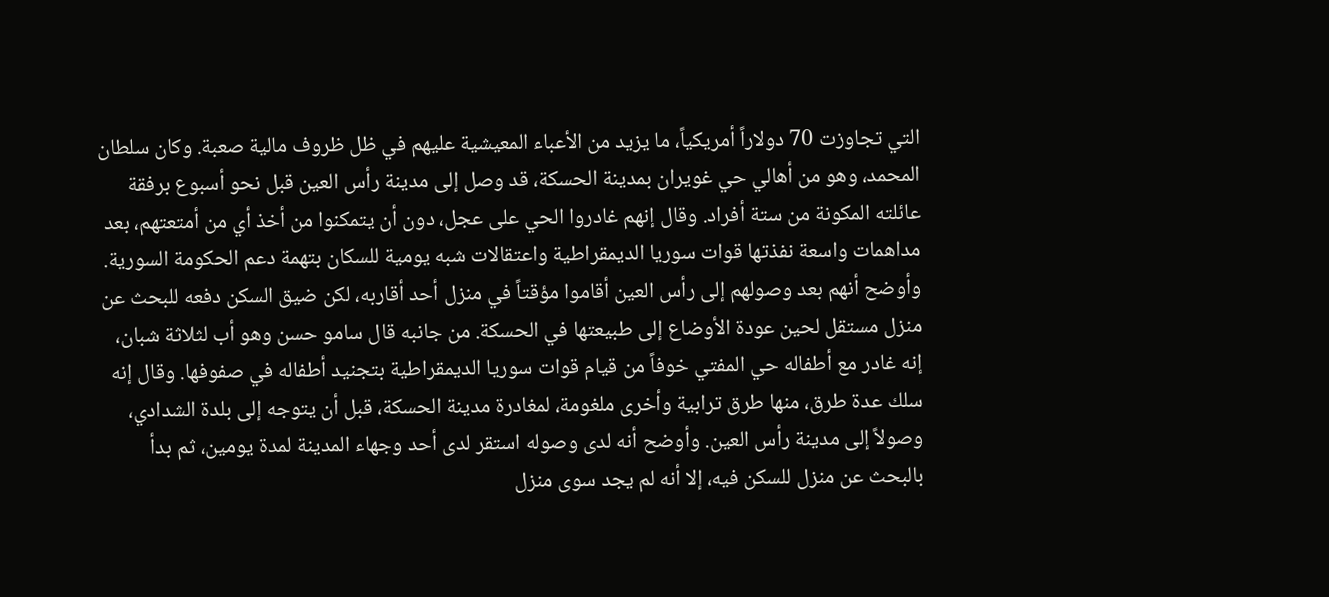التي تجاوزت 70 دولاراً أمريكياً، ما يزيد من الأعباء المعيشية عليهم في ظل ظروف مالية صعبة. وكان سلطان المحمد، وهو من أهالي حي غويران بمدينة الحسكة، قد وصل إلى مدينة رأس العين قبل نحو أسبوع برفقة عائلته المكونة من ستة أفراد. وقال إنهم غادروا الحي على عجل، دون أن يتمكنوا من أخذ أي من أمتعتهم، بعد مداهمات واسعة نفذتها قوات سوريا الديمقراطية واعتقالات شبه يومية للسكان بتهمة دعم الحكومة السورية. وأوضح أنهم بعد وصولهم إلى رأس العين أقاموا مؤقتاً في منزل أحد أقاربه، لكن ضيق السكن دفعه للبحث عن منزل مستقل لحين عودة الأوضاع إلى طبيعتها في الحسكة. من جانبه قال سامو حسن وهو أب لثلاثة شبان، إنه غادر مع أطفاله حي المفتي خوفاً من قيام قوات سوريا الديمقراطية بتجنيد أطفاله في صفوفها. وقال إنه سلك عدة طرق، منها طرق ترابية وأخرى ملغومة، لمغادرة مدينة الحسكة، قبل أن يتوجه إلى بلدة الشدادي، وصولاً إلى مدينة رأس العين. وأوضح أنه لدى وصوله استقر لدى أحد وجهاء المدينة لمدة يومين، ثم بدأ بالبحث عن منزل للسكن فيه، إلا أنه لم يجد سوى منزل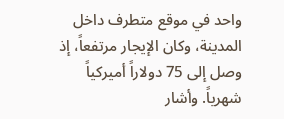واحد في موقع متطرف داخل المدينة، وكان الإيجار مرتفعاً، إذ وصل إلى 75 دولاراً أميركياً شهرياً. وأشار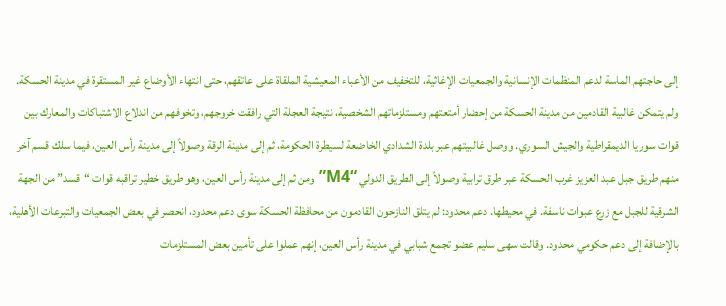إلى حاجتهم الماسة لدعم المنظمات الإنسانية والجمعيات الإغاثية، للتخفيف من الأعباء المعيشية الملقاة على عاتقهم، حتى انتهاء الأوضاع غير المستقرة في مدينة الحسكة. ولم يتمكن غالبية القادمين من مدينة الحسكة من إحضار أمتعتهم ومستلزماتهم الشخصية، نتيجة العجلة التي رافقت خروجهم، وتخوفهم من اندلاع الاشتباكات والمعارك بين قوات سوريا الديمقراطية والجيش السوري. ووصل غالبيتهم عبر بلدة الشدادي الخاضعة لسيطرة الحكومة، ثم إلى مدينة الرقة وصولاً إلى مدينة رأس العين، فيما سلك قسم آخر منهم طريق جبل عبد العزيز غرب الحسكة عبر طرق ترابية وصولاً إلى الطريق الدولي “M4” ومن ثم إلى مدينة رأس العين، وهو طريق خطير تراقبه قوات “قسد” من الجهة الشرقية للجبل مع زرع عبوات ناسفة. في محيطها. دعم محدود: لم يتلق النازحون القادمون من محافظة الحسكة سوى دعم محدود، انحصر في بعض الجمعيات والتبرعات الأهلية، بالإضافة إلى دعم حكومي محدود. وقالت سهى سليم عضو تجمع شبابي في مدينة رأس العين، إنهم عملوا على تأمين بعض المستلزمات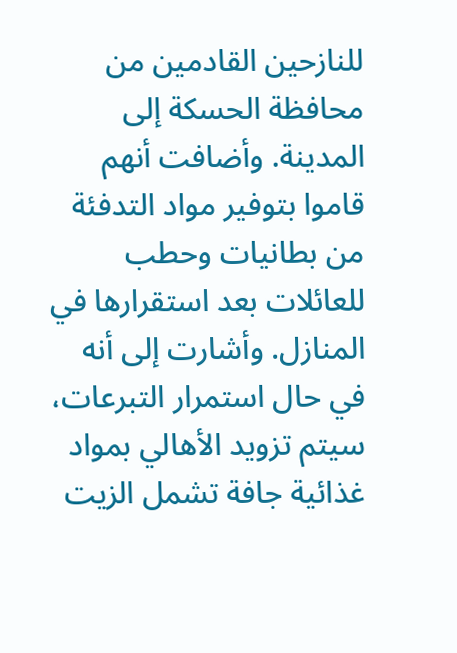للنازحين القادمين من محافظة الحسكة إلى المدينة. وأضافت أنهم قاموا بتوفير مواد التدفئة من بطانيات وحطب للعائلات بعد استقرارها في المنازل. وأشارت إلى أنه في حال استمرار التبرعات، سيتم تزويد الأهالي بمواد غذائية جافة تشمل الزيت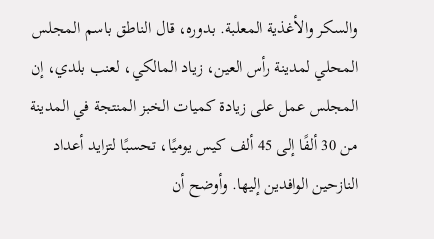والسكر والأغذية المعلبة. بدوره، قال الناطق باسم المجلس المحلي لمدينة رأس العين، زياد المالكي، لعنب بلدي، إن المجلس عمل على زيادة كميات الخبز المنتجة في المدينة من 30 ألفًا إلى 45 ألف كيس يوميًا، تحسبًا لتزايد أعداد النازحين الوافدين إليها. وأوضح أن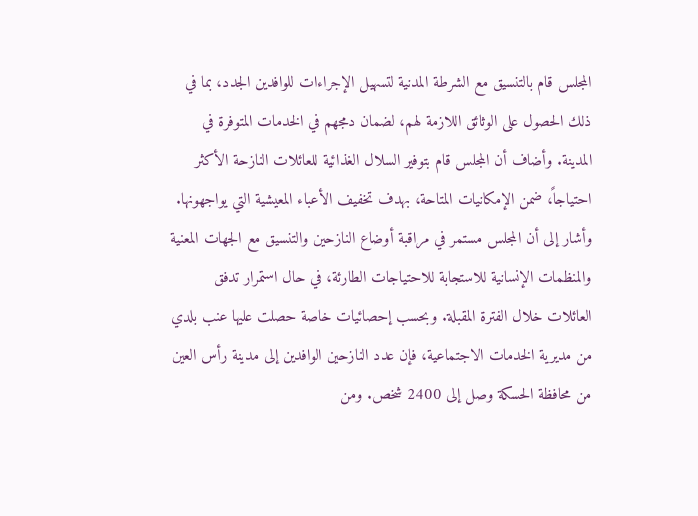المجلس قام بالتنسيق مع الشرطة المدنية لتسهيل الإجراءات للوافدين الجدد، بما في ذلك الحصول على الوثائق اللازمة لهم، لضمان دمجهم في الخدمات المتوفرة في المدينة. وأضاف أن المجلس قام بتوفير السلال الغذائية للعائلات النازحة الأكثر احتياجاً، ضمن الإمكانيات المتاحة، بهدف تخفيف الأعباء المعيشية التي يواجهونها. وأشار إلى أن المجلس مستمر في مراقبة أوضاع النازحين والتنسيق مع الجهات المعنية والمنظمات الإنسانية للاستجابة للاحتياجات الطارئة، في حال استمرار تدفق العائلات خلال الفترة المقبلة. وبحسب إحصائيات خاصة حصلت عليها عنب بلدي من مديرية الخدمات الاجتماعية، فإن عدد النازحين الوافدين إلى مدينة رأس العين من محافظة الحسكة وصل إلى 2400 شخص. ومن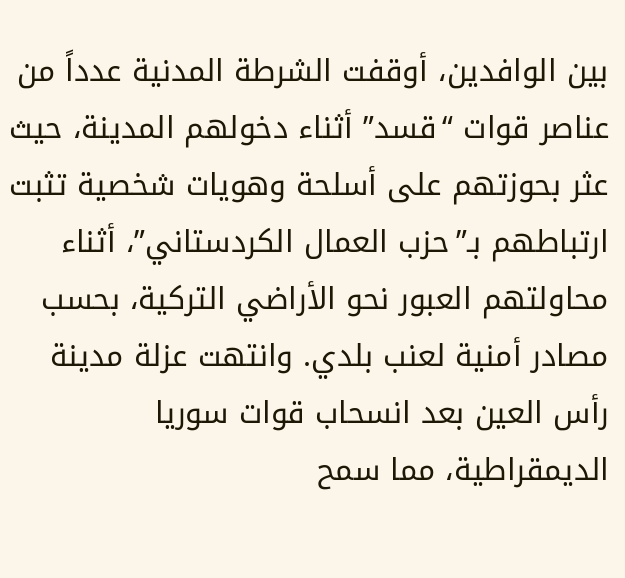بين الوافدين، أوقفت الشرطة المدنية عدداً من عناصر قوات “قسد” أثناء دخولهم المدينة، حيث عثر بحوزتهم على أسلحة وهويات شخصية تثبت ارتباطهم بـ”حزب العمال الكردستاني”، أثناء محاولتهم العبور نحو الأراضي التركية، بحسب مصادر أمنية لعنب بلدي. وانتهت عزلة مدينة رأس العين بعد انسحاب قوات سوريا الديمقراطية، مما سمح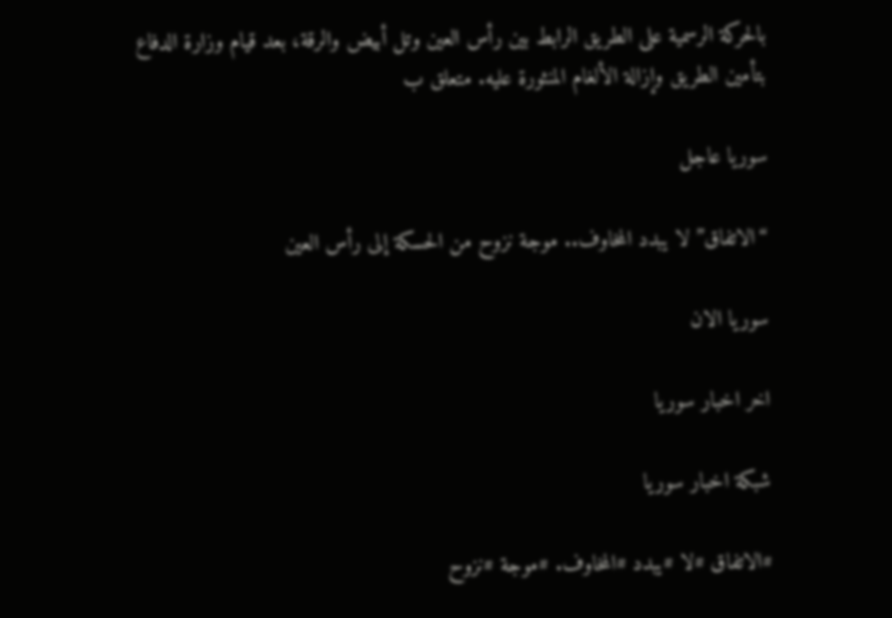بالحركة الرسمية على الطريق الرابط بين رأس العين وتل أبيض والرقة، بعد قيام وزارة الدفاع بتأمين الطريق وإزالة الألغام المنثورة عليه. متعلق ب

سوريا عاجل

“الاتفاق” لا يبدد المخاوف.. موجة نزوح من الحسكة إلى رأس العين

سوريا الان

اخر اخبار سوريا

شبكة اخبار سوريا

#الاتفاق #لا #يبدد #المخاوف. #موجة #نزوح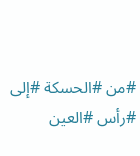#من #الحسكة #إلى #رأس #العين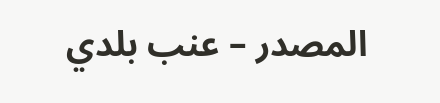المصدر – عنب بلدي